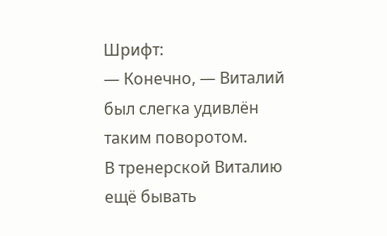Шрифт:
— Конечно, — Виталий был слегка удивлён таким поворотом.
В тренерской Виталию ещё бывать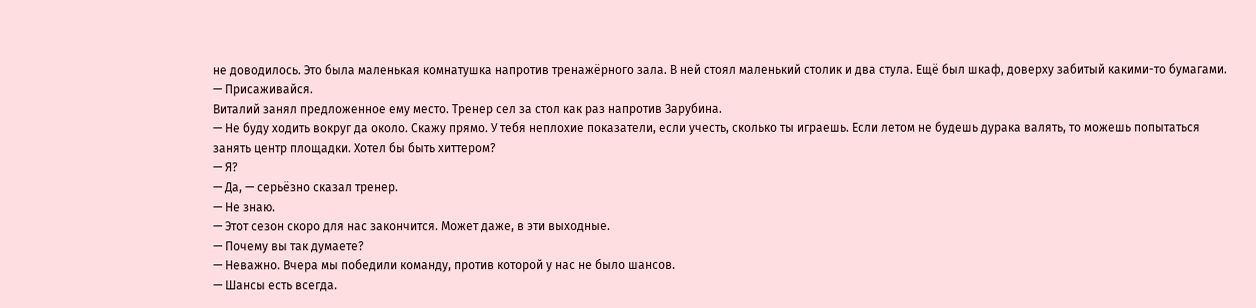не доводилось. Это была маленькая комнатушка напротив тренажёрного зала. В ней стоял маленький столик и два стула. Ещё был шкаф, доверху забитый какими-то бумагами.
— Присаживайся.
Виталий занял предложенное ему место. Тренер сел за стол как раз напротив Зарубина.
— Не буду ходить вокруг да около. Скажу прямо. У тебя неплохие показатели, если учесть, сколько ты играешь. Если летом не будешь дурака валять, то можешь попытаться занять центр площадки. Хотел бы быть хиттером?
— Я?
— Да, — серьёзно сказал тренер.
— Не знаю.
— Этот сезон скоро для нас закончится. Может даже, в эти выходные.
— Почему вы так думаете?
— Неважно. Вчера мы победили команду, против которой у нас не было шансов.
— Шансы есть всегда.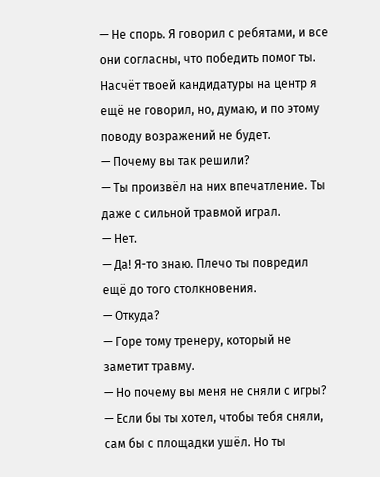— Не спорь. Я говорил с ребятами, и все они согласны, что победить помог ты. Насчёт твоей кандидатуры на центр я ещё не говорил, но, думаю, и по этому поводу возражений не будет.
— Почему вы так решили?
— Ты произвёл на них впечатление. Ты даже с сильной травмой играл.
— Нет.
— Да! Я-то знаю. Плечо ты повредил ещё до того столкновения.
— Откуда?
— Горе тому тренеру, который не заметит травму.
— Но почему вы меня не сняли с игры?
— Если бы ты хотел, чтобы тебя сняли, сам бы с площадки ушёл. Но ты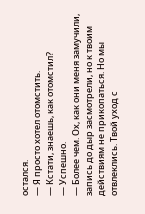остался.
— Я просто хотел отомстить.
— Кстати, знаешь, как отомстил?
— Успешно.
— Более чем. Ох, как они меня замучили, запись до дыр засмотрели, но к твоим действиям не прикопаться. Но мы отвлеклись. Твой уход с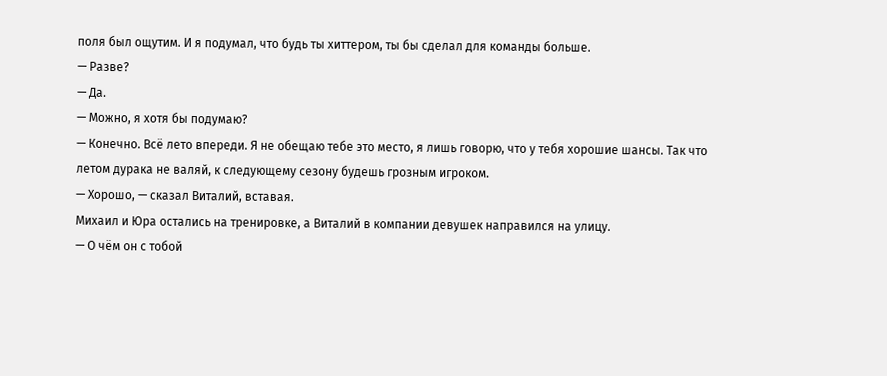поля был ощутим. И я подумал, что будь ты хиттером, ты бы сделал для команды больше.
— Разве?
— Да.
— Можно, я хотя бы подумаю?
— Конечно. Всё лето впереди. Я не обещаю тебе это место, я лишь говорю, что у тебя хорошие шансы. Так что летом дурака не валяй, к следующему сезону будешь грозным игроком.
— Хорошо, — сказал Виталий, вставая.
Михаил и Юра остались на тренировке, а Виталий в компании девушек направился на улицу.
— О чём он с тобой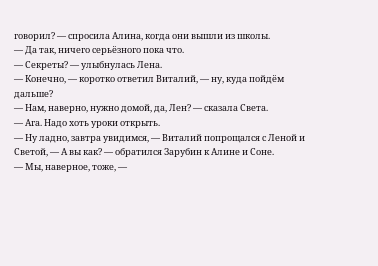говорил? — спросила Алина, когда они вышли из школы.
— Да так, ничего серьёзного пока что.
— Секреты? — улыбнулась Лена.
— Конечно, — коротко ответил Виталий, — ну, куда пойдём дальше?
— Нам, наверно, нужно домой, да, Лен? — сказала Света.
— Ага. Надо хоть уроки открыть.
— Ну ладно, завтра увидимся, — Виталий попрощался с Леной и Светой, — А вы как? — обратился Зарубин к Алине и Соне.
— Мы, наверное, тоже, —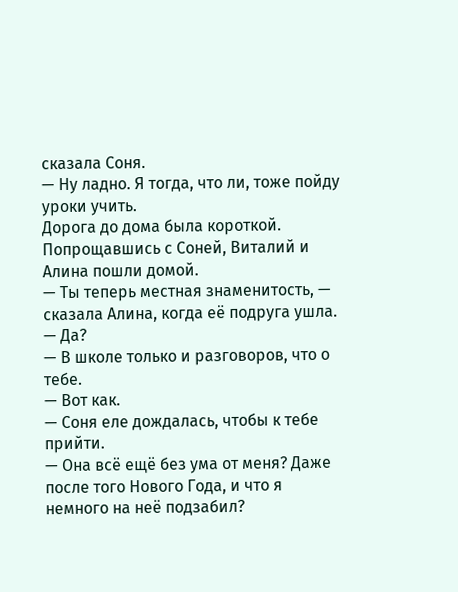сказала Соня.
— Ну ладно. Я тогда, что ли, тоже пойду уроки учить.
Дорога до дома была короткой. Попрощавшись с Соней, Виталий и Алина пошли домой.
— Ты теперь местная знаменитость, — сказала Алина, когда её подруга ушла.
— Да?
— В школе только и разговоров, что о тебе.
— Вот как.
— Соня еле дождалась, чтобы к тебе прийти.
— Она всё ещё без ума от меня? Даже после того Нового Года, и что я немного на неё подзабил?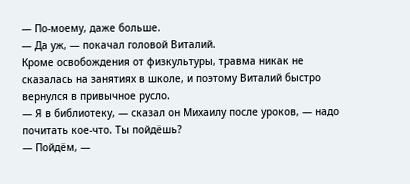— По-моему, даже больше.
— Да уж, — покачал головой Виталий.
Кроме освобождения от физкультуры, травма никак не сказалась на занятиях в школе, и поэтому Виталий быстро вернулся в привычное русло.
— Я в библиотеку, — сказал он Михаилу после уроков, — надо почитать кое-что. Ты пойдёшь?
— Пойдём, —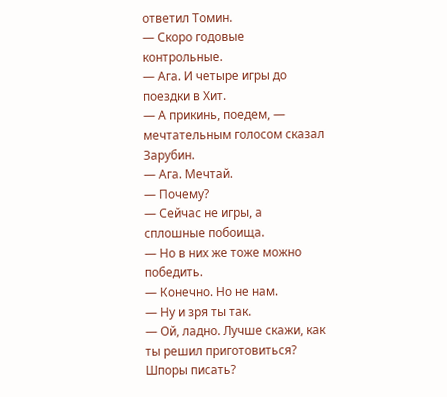ответил Томин.
— Скоро годовые контрольные.
— Ага. И четыре игры до поездки в Хит.
— А прикинь, поедем, — мечтательным голосом сказал Зарубин.
— Ага. Мечтай.
— Почему?
— Сейчас не игры, а сплошные побоища.
— Но в них же тоже можно победить.
— Конечно. Но не нам.
— Ну и зря ты так.
— Ой, ладно. Лучше скажи, как ты решил приготовиться? Шпоры писать?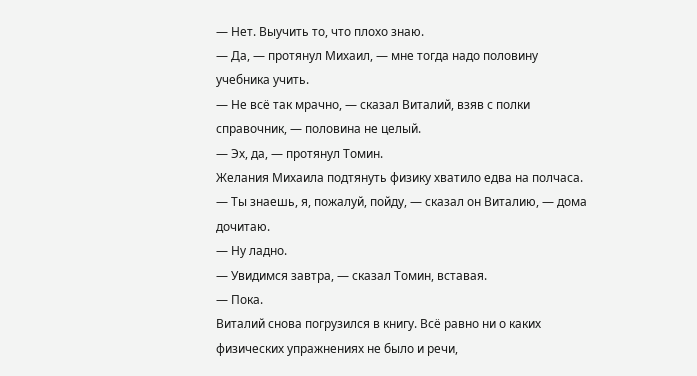— Нет. Выучить то, что плохо знаю.
— Да, — протянул Михаил, — мне тогда надо половину учебника учить.
— Не всё так мрачно, — сказал Виталий, взяв с полки справочник, — половина не целый.
— Эх, да, — протянул Томин.
Желания Михаила подтянуть физику хватило едва на полчаса.
— Ты знаешь, я, пожалуй, пойду, — сказал он Виталию, — дома дочитаю.
— Ну ладно.
— Увидимся завтра, — сказал Томин, вставая.
— Пока.
Виталий снова погрузился в книгу. Всё равно ни о каких физических упражнениях не было и речи,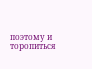поэтому и торопиться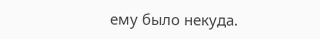ему было некуда.